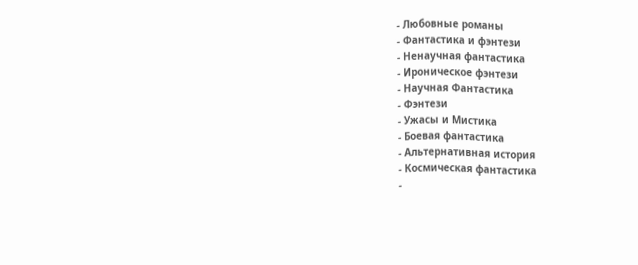- Любовные романы
- Фантастика и фэнтези
- Ненаучная фантастика
- Ироническое фэнтези
- Научная Фантастика
- Фэнтези
- Ужасы и Мистика
- Боевая фантастика
- Альтернативная история
- Космическая фантастика
-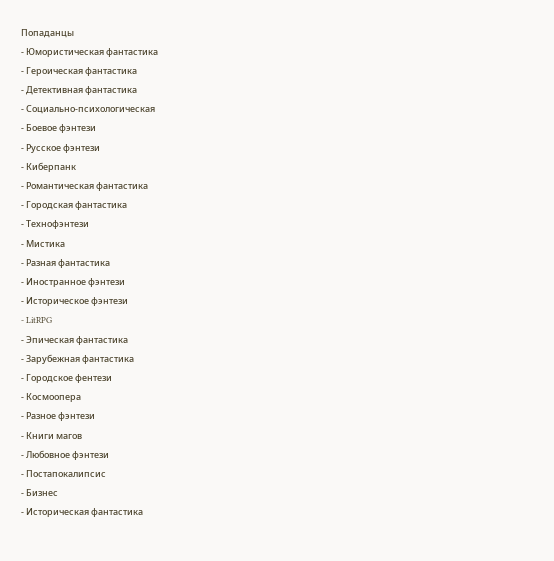Попаданцы
- Юмористическая фантастика
- Героическая фантастика
- Детективная фантастика
- Социально-психологическая
- Боевое фэнтези
- Русское фэнтези
- Киберпанк
- Романтическая фантастика
- Городская фантастика
- Технофэнтези
- Мистика
- Разная фантастика
- Иностранное фэнтези
- Историческое фэнтези
- LitRPG
- Эпическая фантастика
- Зарубежная фантастика
- Городское фентези
- Космоопера
- Разное фэнтези
- Книги магов
- Любовное фэнтези
- Постапокалипсис
- Бизнес
- Историческая фантастика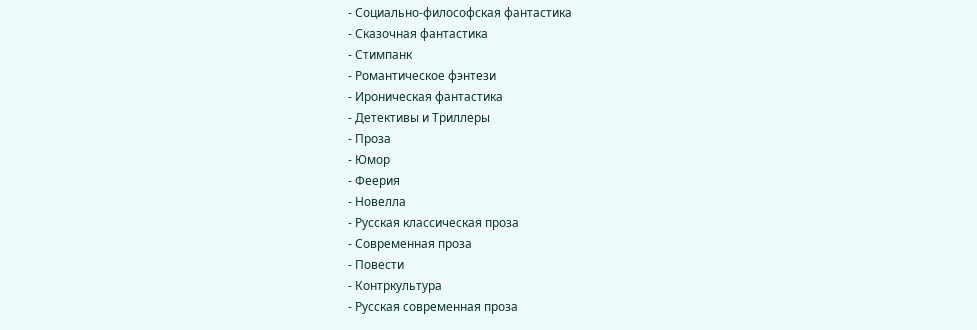- Социально-философская фантастика
- Сказочная фантастика
- Стимпанк
- Романтическое фэнтези
- Ироническая фантастика
- Детективы и Триллеры
- Проза
- Юмор
- Феерия
- Новелла
- Русская классическая проза
- Современная проза
- Повести
- Контркультура
- Русская современная проза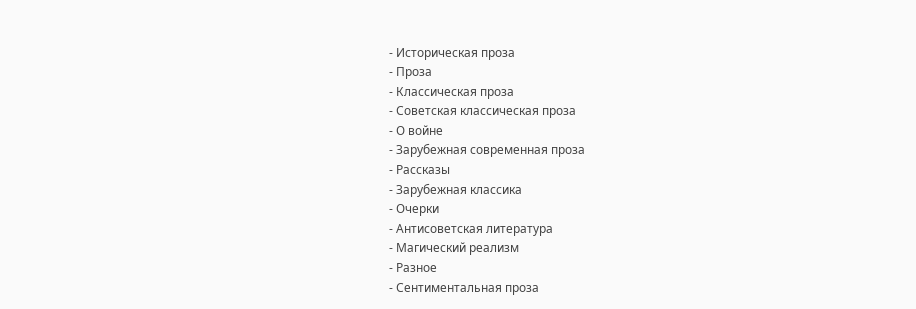- Историческая проза
- Проза
- Классическая проза
- Советская классическая проза
- О войне
- Зарубежная современная проза
- Рассказы
- Зарубежная классика
- Очерки
- Антисоветская литература
- Магический реализм
- Разное
- Сентиментальная проза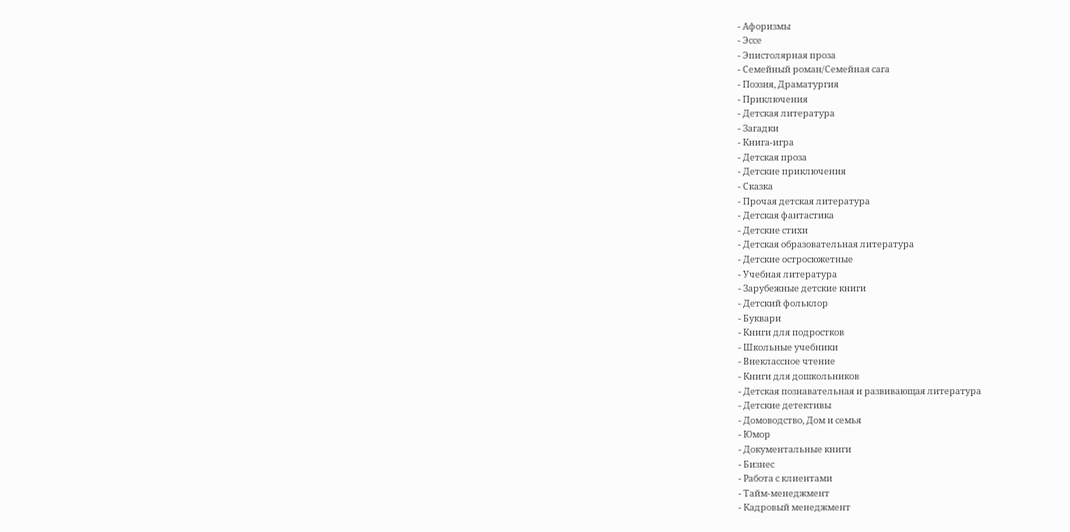- Афоризмы
- Эссе
- Эпистолярная проза
- Семейный роман/Семейная сага
- Поэзия, Драматургия
- Приключения
- Детская литература
- Загадки
- Книга-игра
- Детская проза
- Детские приключения
- Сказка
- Прочая детская литература
- Детская фантастика
- Детские стихи
- Детская образовательная литература
- Детские остросюжетные
- Учебная литература
- Зарубежные детские книги
- Детский фольклор
- Буквари
- Книги для подростков
- Школьные учебники
- Внеклассное чтение
- Книги для дошкольников
- Детская познавательная и развивающая литература
- Детские детективы
- Домоводство, Дом и семья
- Юмор
- Документальные книги
- Бизнес
- Работа с клиентами
- Тайм-менеджмент
- Кадровый менеджмент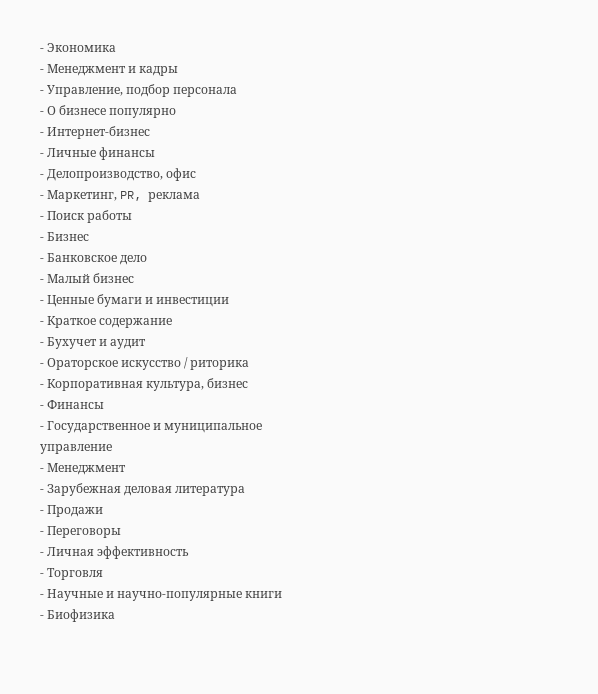- Экономика
- Менеджмент и кадры
- Управление, подбор персонала
- О бизнесе популярно
- Интернет-бизнес
- Личные финансы
- Делопроизводство, офис
- Маркетинг, PR, реклама
- Поиск работы
- Бизнес
- Банковское дело
- Малый бизнес
- Ценные бумаги и инвестиции
- Краткое содержание
- Бухучет и аудит
- Ораторское искусство / риторика
- Корпоративная культура, бизнес
- Финансы
- Государственное и муниципальное управление
- Менеджмент
- Зарубежная деловая литература
- Продажи
- Переговоры
- Личная эффективность
- Торговля
- Научные и научно-популярные книги
- Биофизика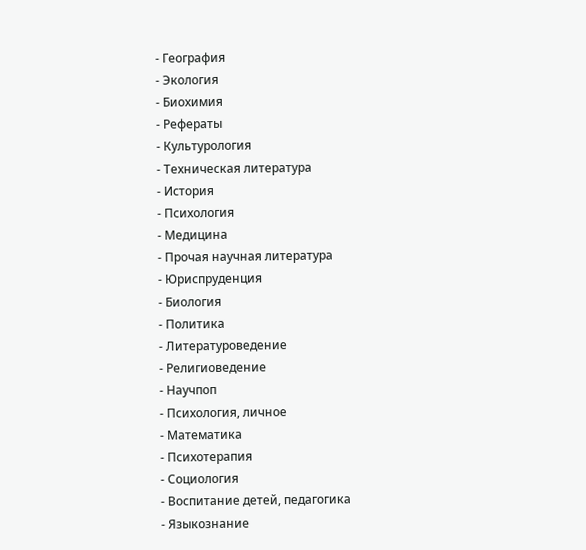- География
- Экология
- Биохимия
- Рефераты
- Культурология
- Техническая литература
- История
- Психология
- Медицина
- Прочая научная литература
- Юриспруденция
- Биология
- Политика
- Литературоведение
- Религиоведение
- Научпоп
- Психология, личное
- Математика
- Психотерапия
- Социология
- Воспитание детей, педагогика
- Языкознание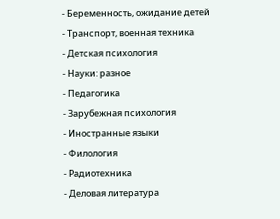- Беременность, ожидание детей
- Транспорт, военная техника
- Детская психология
- Науки: разное
- Педагогика
- Зарубежная психология
- Иностранные языки
- Филология
- Радиотехника
- Деловая литература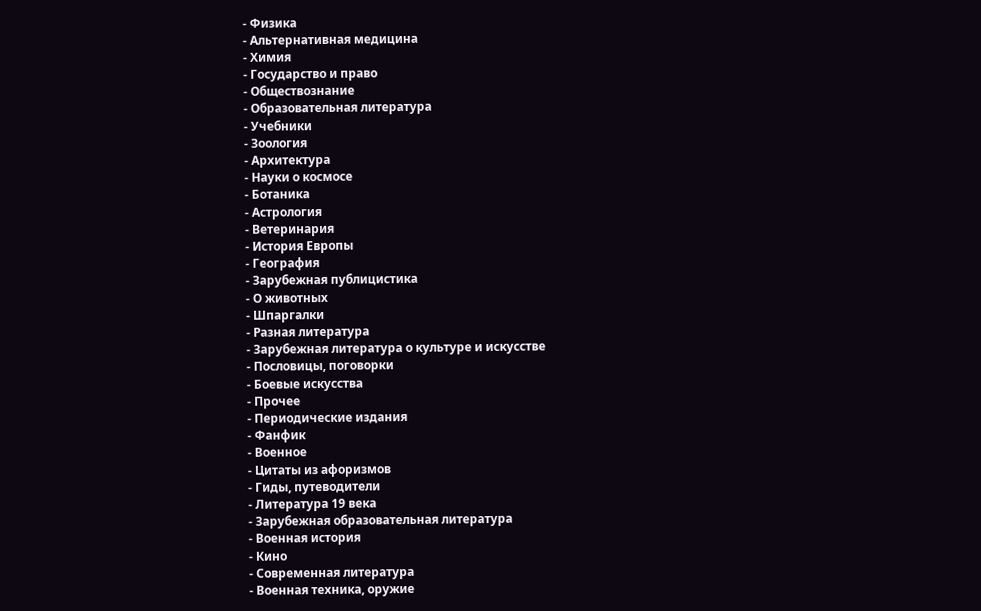- Физика
- Альтернативная медицина
- Химия
- Государство и право
- Обществознание
- Образовательная литература
- Учебники
- Зоология
- Архитектура
- Науки о космосе
- Ботаника
- Астрология
- Ветеринария
- История Европы
- География
- Зарубежная публицистика
- О животных
- Шпаргалки
- Разная литература
- Зарубежная литература о культуре и искусстве
- Пословицы, поговорки
- Боевые искусства
- Прочее
- Периодические издания
- Фанфик
- Военное
- Цитаты из афоризмов
- Гиды, путеводители
- Литература 19 века
- Зарубежная образовательная литература
- Военная история
- Кино
- Современная литература
- Военная техника, оружие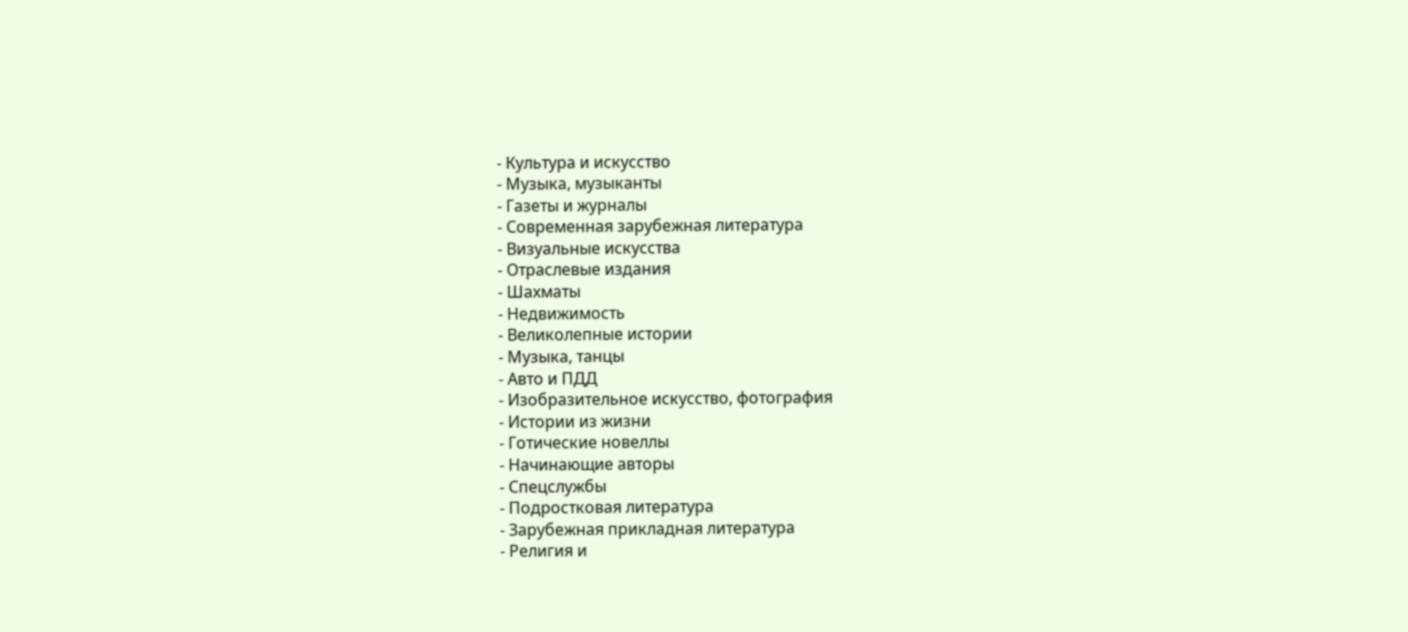- Культура и искусство
- Музыка, музыканты
- Газеты и журналы
- Современная зарубежная литература
- Визуальные искусства
- Отраслевые издания
- Шахматы
- Недвижимость
- Великолепные истории
- Музыка, танцы
- Авто и ПДД
- Изобразительное искусство, фотография
- Истории из жизни
- Готические новеллы
- Начинающие авторы
- Спецслужбы
- Подростковая литература
- Зарубежная прикладная литература
- Религия и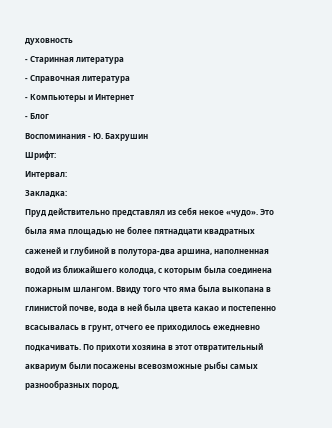духовность
- Старинная литература
- Справочная литература
- Компьютеры и Интернет
- Блог
Воспоминания - Ю. Бахрушин
Шрифт:
Интервал:
Закладка:
Пруд действительно представлял из себя некое «чудо». Это была яма площадью не более пятнадцати квадратных саженей и глубиной в полутора-два аршина, наполненная водой из ближайшего колодца, с которым была соединена пожарным шлангом. Ввиду того что яма была выкопана в глинистой почве, вода в ней была цвета какао и постепенно всасывалась в грунт, отчего ее приходилось ежедневно подкачивать. По прихоти хозяина в этот отвратительный аквариум были посажены всевозможные рыбы самых разнообразных пород,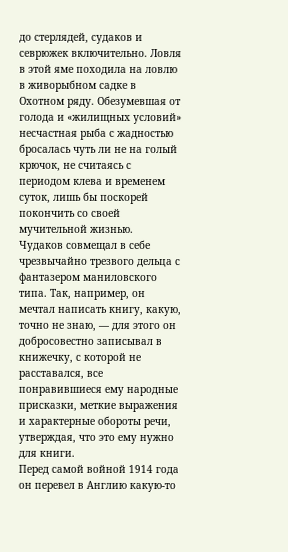до стерлядей, судаков и севрюжек включительно. Ловля в этой яме походила на ловлю в живорыбном садке в Охотном ряду. Обезумевшая от голода и «жилищных условий» несчастная рыба с жадностью бросалась чуть ли не на голый крючок, не считаясь с периодом клева и временем суток, лишь бы поскорей покончить со своей мучительной жизнью.
Чудаков совмещал в себе чрезвычайно трезвого дельца с фантазером маниловского типа. Так, например, он мечтал написать книгу, какую, точно не знаю, — для этого он добросовестно записывал в книжечку, с которой не расставался, все понравившиеся ему народные присказки, меткие выражения и характерные обороты речи, утверждая, что это ему нужно для книги.
Перед самой войной 1914 года он перевел в Англию какую-то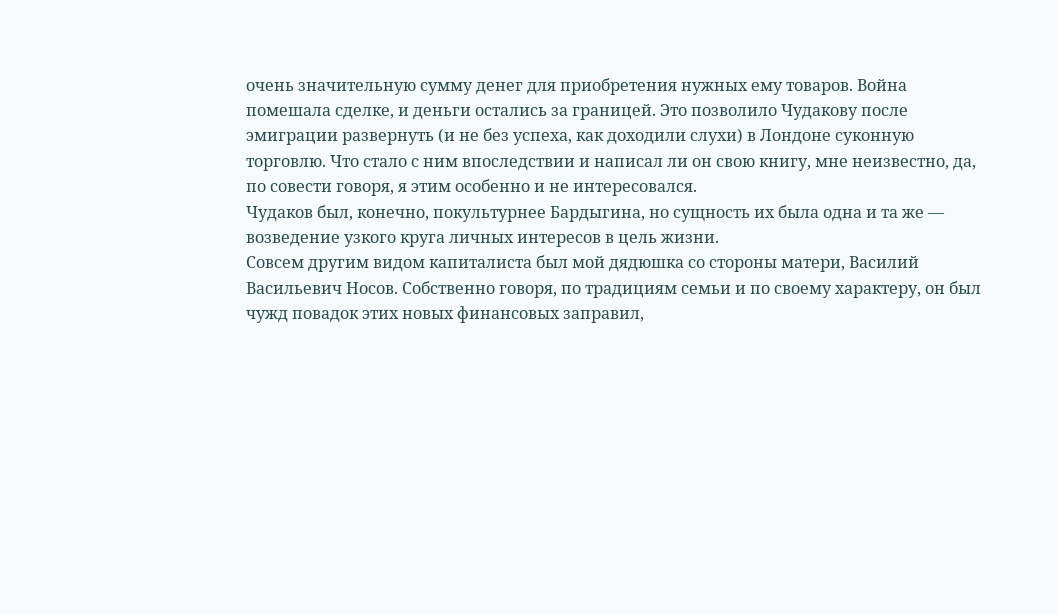очень значительную сумму денег для приобретения нужных ему товаров. Война помешала сделке, и деньги остались за границей. Это позволило Чудакову после эмиграции развернуть (и не без успеха, как доходили слухи) в Лондоне суконную торговлю. Что стало с ним впоследствии и написал ли он свою книгу, мне неизвестно, да, по совести говоря, я этим особенно и не интересовался.
Чудаков был, конечно, покультурнее Бардыгина, но сущность их была одна и та же — возведение узкого круга личных интересов в цель жизни.
Совсем другим видом капиталиста был мой дядюшка со стороны матери, Василий Васильевич Носов. Собственно говоря, по традициям семьи и по своему характеру, он был чужд повадок этих новых финансовых заправил,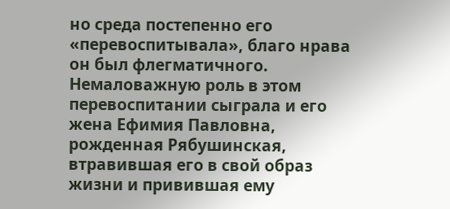но среда постепенно его «перевоспитывала», благо нрава он был флегматичного. Немаловажную роль в этом перевоспитании сыграла и его жена Ефимия Павловна, рожденная Рябушинская, втравившая его в свой образ жизни и привившая ему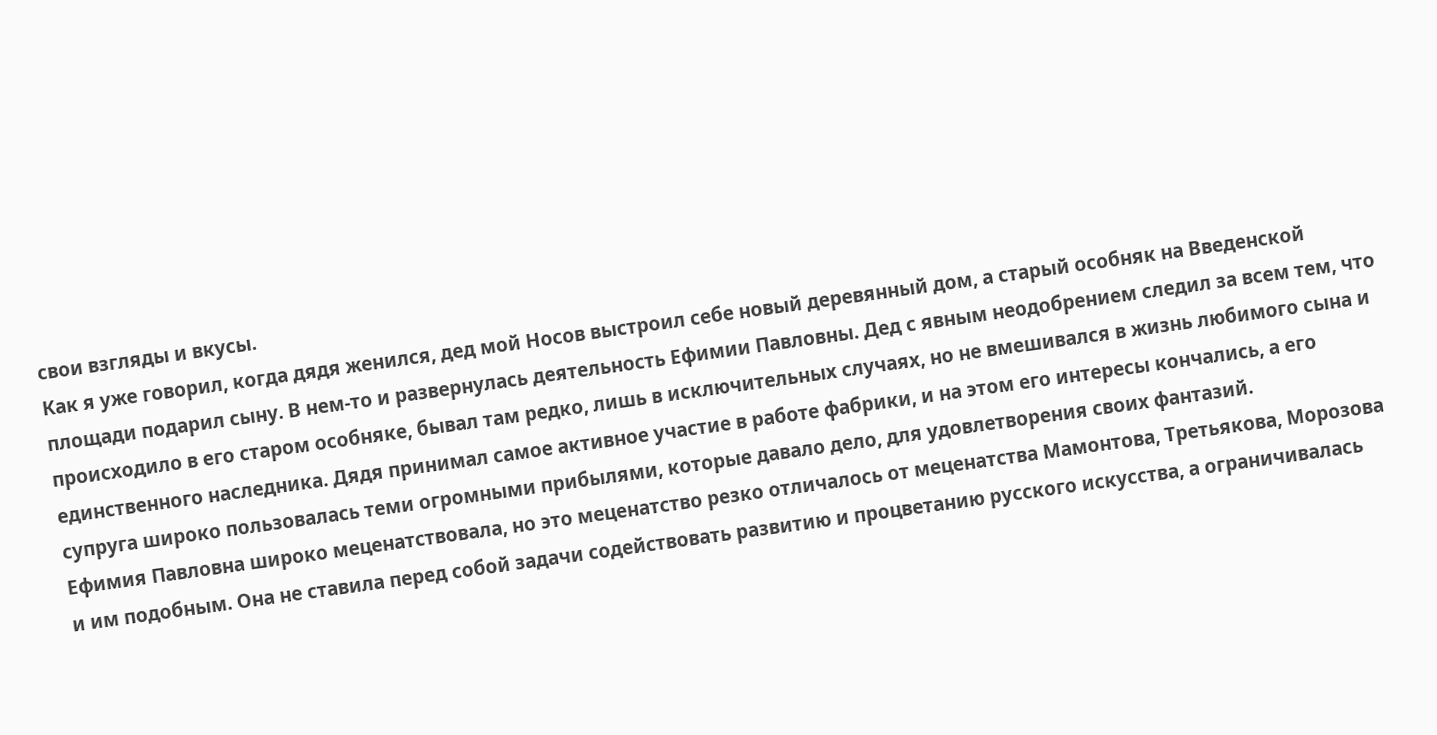свои взгляды и вкусы.
Как я уже говорил, когда дядя женился, дед мой Носов выстроил себе новый деревянный дом, а старый особняк на Введенской площади подарил сыну. В нем-то и развернулась деятельность Ефимии Павловны. Дед с явным неодобрением следил за всем тем, что происходило в его старом особняке, бывал там редко, лишь в исключительных случаях, но не вмешивался в жизнь любимого сына и единственного наследника. Дядя принимал самое активное участие в работе фабрики, и на этом его интересы кончались, а его супруга широко пользовалась теми огромными прибылями, которые давало дело, для удовлетворения своих фантазий.
Ефимия Павловна широко меценатствовала, но это меценатство резко отличалось от меценатства Мамонтова, Третьякова, Морозова и им подобным. Она не ставила перед собой задачи содействовать развитию и процветанию русского искусства, а ограничивалась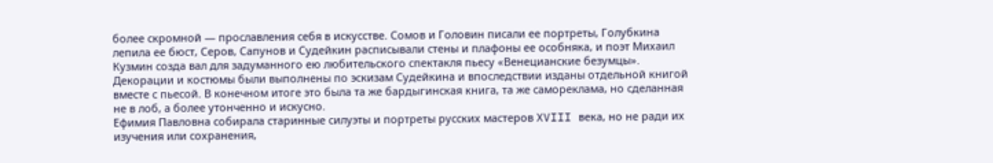более скромной — прославления себя в искусстве. Сомов и Головин писали ее портреты, Голубкина лепила ее бюст, Серов, Сапунов и Судейкин расписывали стены и плафоны ее особняка, и поэт Михаил Кузмин созда вал для задуманного ею любительского спектакля пьесу «Венецианские безумцы». Декорации и костюмы были выполнены по эскизам Судейкина и впоследствии изданы отдельной книгой вместе с пьесой. В конечном итоге это была та же бардыгинская книга, та же самореклама, но сделанная не в лоб, а более утонченно и искусно.
Ефимия Павловна собирала старинные силуэты и портреты русских мастеров XVIII века, но не ради их изучения или сохранения,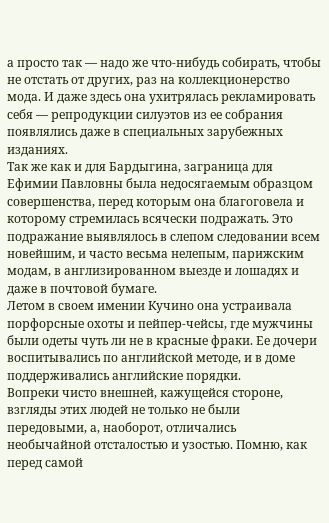а просто так — надо же что-нибудь собирать, чтобы не отстать от других, раз на коллекционерство мода. И даже здесь она ухитрялась рекламировать себя — репродукции силуэтов из ее собрания появлялись даже в специальных зарубежных изданиях.
Так же как и для Бардыгина, заграница для Ефимии Павловны была недосягаемым образцом совершенства, перед которым она благоговела и которому стремилась всячески подражать. Это подражание выявлялось в слепом следовании всем новейшим, и часто весьма нелепым, парижским модам, в англизированном выезде и лошадях и даже в почтовой бумаге.
Летом в своем имении Кучино она устраивала порфорсные охоты и пейпер-чейсы, где мужчины были одеты чуть ли не в красные фраки. Ее дочери воспитывались по английской методе, и в доме поддерживались английские порядки.
Вопреки чисто внешней, кажущейся стороне, взгляды этих людей не только не были передовыми, а, наоборот, отличались необычайной отсталостью и узостью. Помню, как перед самой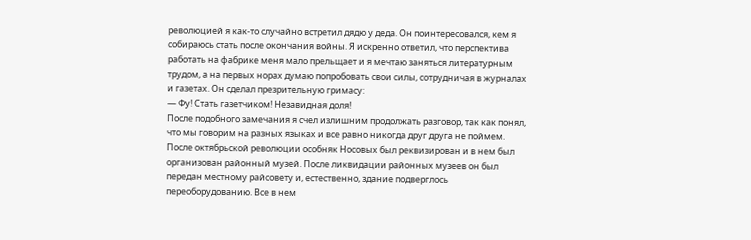революцией я как-то случайно встретил дядю у деда. Он поинтересовался, кем я собираюсь стать после окончания войны. Я искренно ответил, что перспектива работать на фабрике меня мало прельщает и я мечтаю заняться литературным трудом, а на первых норах думаю попробовать свои силы, сотрудничая в журналах и газетах. Он сделал презрительную гримасу:
— Фу! Стать газетчиком! Незавидная доля!
После подобного замечания я счел излишним продолжать разговор, так как понял, что мы говорим на разных языках и все равно никогда друг друга не поймем.
После октябрьской революции особняк Носовых был реквизирован и в нем был организован районный музей. После ликвидации районных музеев он был передан местному райсовету и, естественно, здание подверглось переоборудованию. Все в нем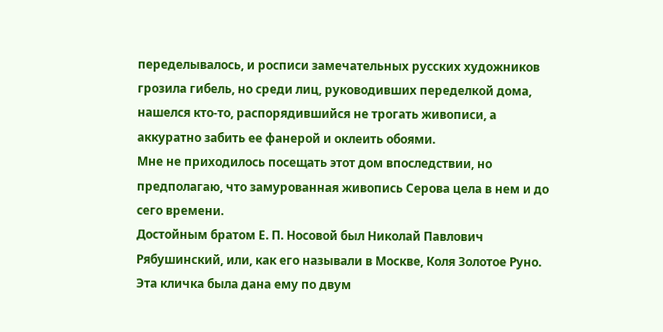переделывалось, и росписи замечательных русских художников грозила гибель, но среди лиц, руководивших переделкой дома, нашелся кто-то, распорядившийся не трогать живописи, а аккуратно забить ее фанерой и оклеить обоями.
Мне не приходилось посещать этот дом впоследствии, но предполагаю, что замурованная живопись Серова цела в нем и до сего времени.
Достойным братом Е. П. Носовой был Николай Павлович Рябушинский, или, как его называли в Москве, Коля Золотое Руно. Эта кличка была дана ему по двум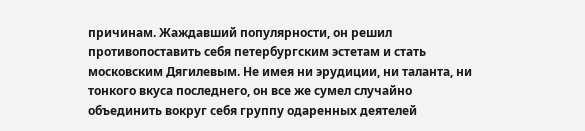причинам. Жаждавший популярности, он решил противопоставить себя петербургским эстетам и стать московским Дягилевым. Не имея ни эрудиции, ни таланта, ни тонкого вкуса последнего, он все же сумел случайно объединить вокруг себя группу одаренных деятелей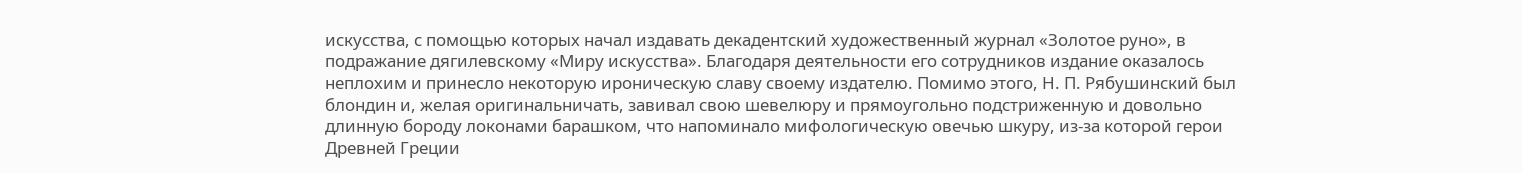искусства, с помощью которых начал издавать декадентский художественный журнал «Золотое руно», в подражание дягилевскому «Миру искусства». Благодаря деятельности его сотрудников издание оказалось неплохим и принесло некоторую ироническую славу своему издателю. Помимо этого, Н. П. Рябушинский был блондин и, желая оригинальничать, завивал свою шевелюру и прямоугольно подстриженную и довольно длинную бороду локонами барашком, что напоминало мифологическую овечью шкуру, из-за которой герои Древней Греции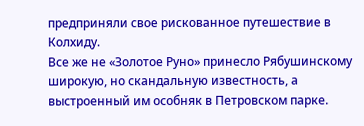предприняли свое рискованное путешествие в Колхиду.
Все же не «Золотое Руно» принесло Рябушинскому широкую, но скандальную известность, а выстроенный им особняк в Петровском парке.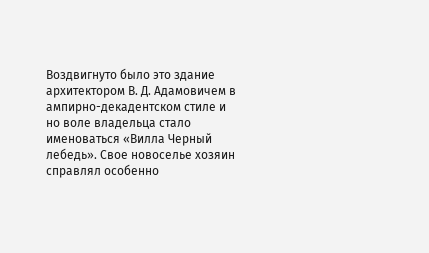Воздвигнуто было это здание архитектором В. Д. Адамовичем в ампирно-декадентском стиле и но воле владельца стало именоваться «Вилла Черный лебедь». Свое новоселье хозяин справлял особенно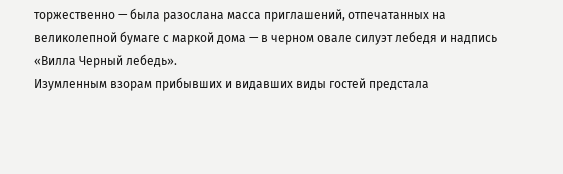торжественно — была разослана масса приглашений, отпечатанных на великолепной бумаге с маркой дома — в черном овале силуэт лебедя и надпись «Вилла Черный лебедь».
Изумленным взорам прибывших и видавших виды гостей предстала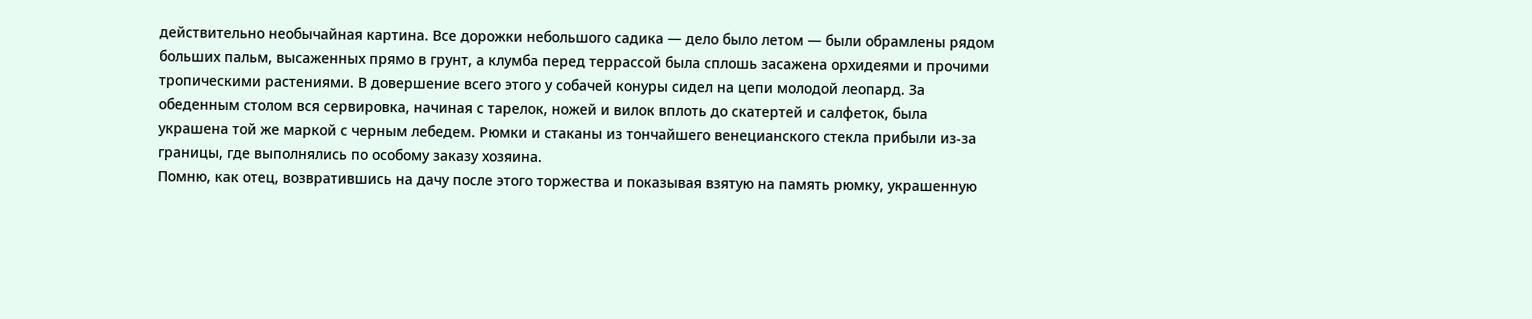действительно необычайная картина. Все дорожки небольшого садика — дело было летом — были обрамлены рядом больших пальм, высаженных прямо в грунт, а клумба перед террассой была сплошь засажена орхидеями и прочими тропическими растениями. В довершение всего этого у собачей конуры сидел на цепи молодой леопард. За обеденным столом вся сервировка, начиная с тарелок, ножей и вилок вплоть до скатертей и салфеток, была украшена той же маркой с черным лебедем. Рюмки и стаканы из тончайшего венецианского стекла прибыли из-за границы, где выполнялись по особому заказу хозяина.
Помню, как отец, возвратившись на дачу после этого торжества и показывая взятую на память рюмку, украшенную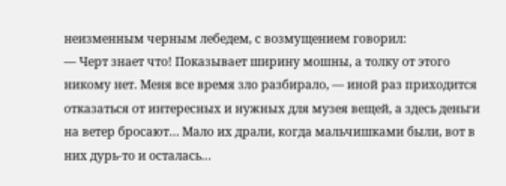неизменным черным лебедем, с возмущением говорил:
— Черт знает что! Показывает ширину мошны, а толку от этого никому нет. Меня все время зло разбирало, — иной раз приходится отказаться от интересных и нужных для музея вещей, а здесь деньги на ветер бросают… Мало их драли, когда мальчишками были, вот в них дурь-то и осталась…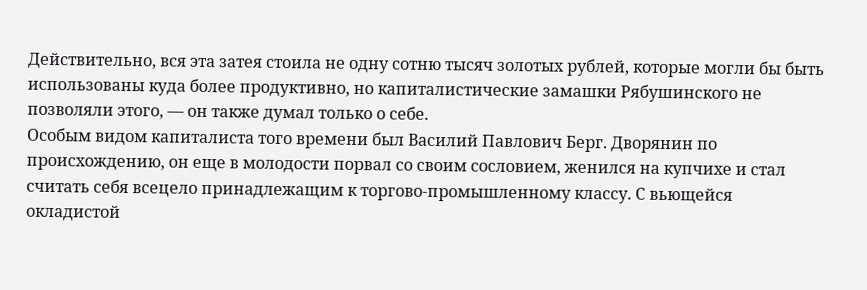Действительно, вся эта затея стоила не одну сотню тысяч золотых рублей, которые могли бы быть использованы куда более продуктивно, но капиталистические замашки Рябушинского не позволяли этого, — он также думал только о себе.
Особым видом капиталиста того времени был Василий Павлович Берг. Дворянин по происхождению, он еще в молодости порвал со своим сословием, женился на купчихе и стал считать себя всецело принадлежащим к торгово-промышленному классу. С вьющейся окладистой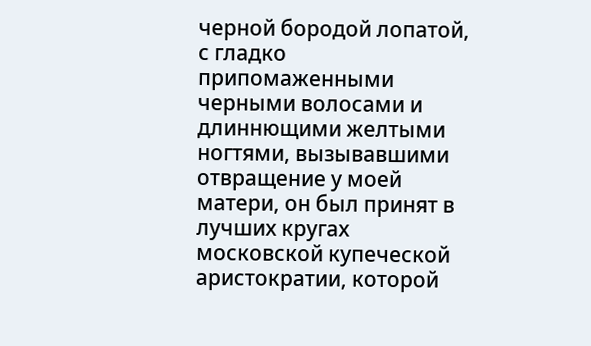черной бородой лопатой, с гладко припомаженными черными волосами и длиннющими желтыми ногтями, вызывавшими отвращение у моей матери, он был принят в лучших кругах московской купеческой аристократии, которой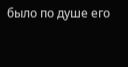было по душе его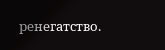ренегатство.